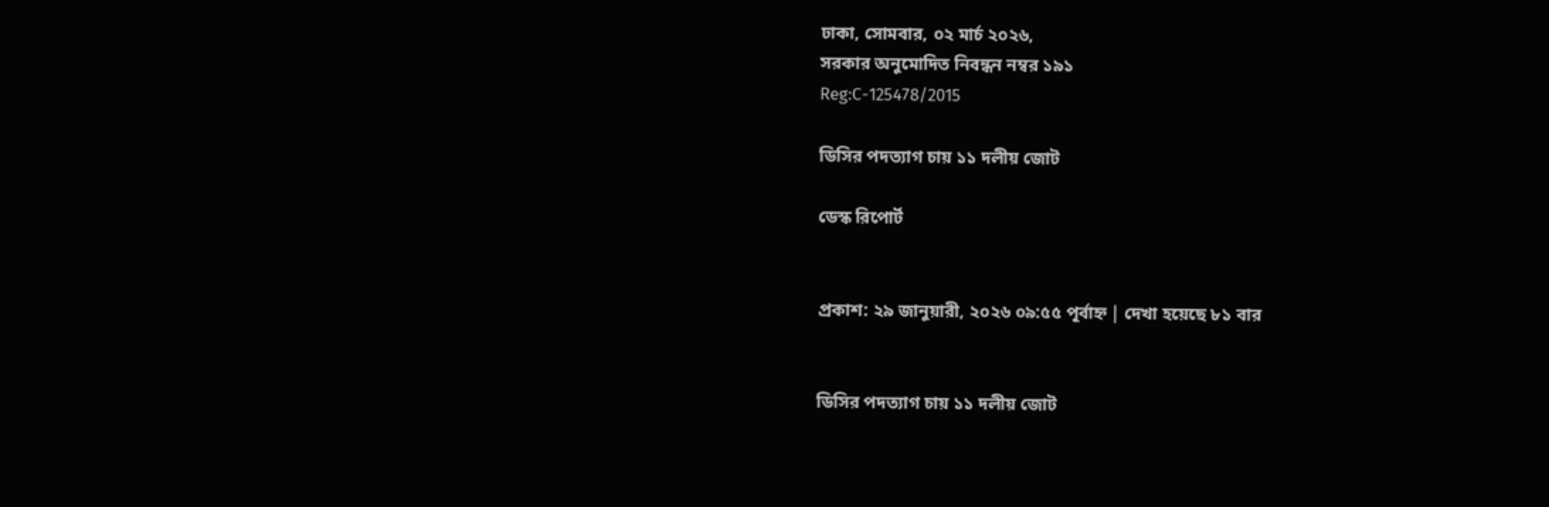ঢাকা, সোমবার, ০২ মার্চ ২০২৬,
সরকার অনুমোদিত নিবন্ধন নম্বর ১৯১
Reg:C-125478/2015

ডিসির পদত্যাগ চায় ১১ দলীয় জোট

ডেস্ক রিপোর্ট


প্রকাশ: ২৯ জানুয়ারী, ২০২৬ ০৯:৫৫ পূর্বাহ্ন | দেখা হয়েছে ৮১ বার


ডিসির পদত্যাগ চায় ১১ দলীয় জোট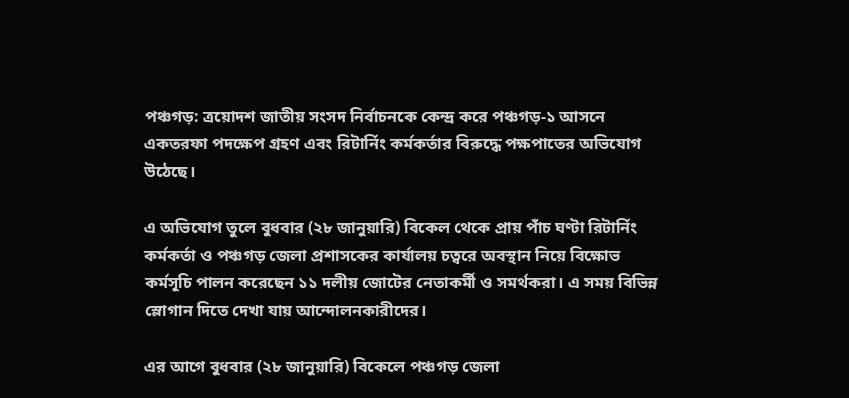পঞ্চগড়: ত্রয়োদশ জাতীয় সংসদ নির্বাচনকে কেন্দ্র করে পঞ্চগড়-১ আসনে একতরফা পদক্ষেপ গ্রহণ এবং রিটার্নিং কর্মকর্তার বিরুদ্ধে পক্ষপাতের অভিযোগ উঠেছে।

এ অভিযোগ তুলে বুধবার (২৮ জানুয়ারি) বিকেল থেকে প্রায় পাঁচ ঘণ্টা রিটার্নিং কর্মকর্তা ও পঞ্চগড় জেলা প্রশাসকের কার্যালয় চত্বরে অবস্থান নিয়ে বিক্ষোভ কর্মসূচি পালন করেছেন ১১ দলীয় জোটের নেতাকর্মী ও সমর্থকরা। এ সময় বিভিন্ন স্লোগান দিতে দেখা যায় আন্দোলনকারীদের।

এর আগে বুধবার (২৮ জানুয়ারি) বিকেলে পঞ্চগড় জেলা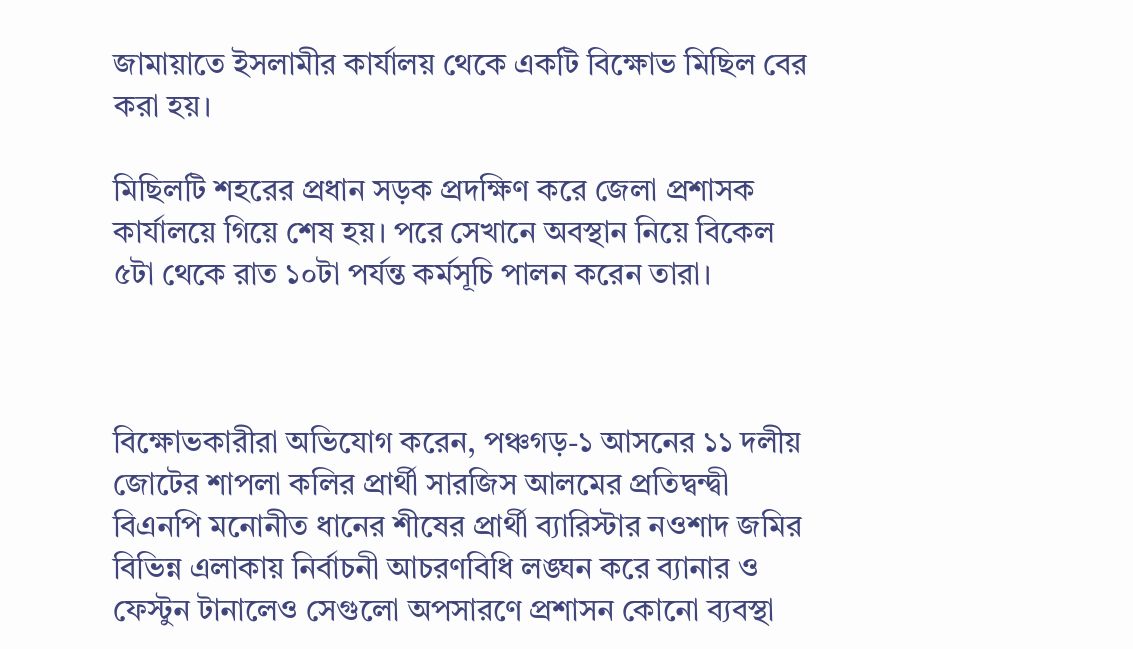জামায়াতে ইসলামীর কার্যালয় থেকে একটি বিক্ষোভ মিছিল বের করা হয়।

মিছিলটি শহরের প্রধান সড়ক প্রদক্ষিণ করে জেলা প্রশাসক কার্যালয়ে গিয়ে শেষ হয়। পরে সেখানে অবস্থান নিয়ে বিকেল ৫টা থেকে রাত ১০টা পর্যন্ত কর্মসূচি পালন করেন তারা।



বিক্ষোভকারীরা অভিযোগ করেন, পঞ্চগড়-১ আসনের ১১ দলীয় জোটের শাপলা কলির প্রার্থী সারজিস আলমের প্রতিদ্বন্দ্বী বিএনপি মনোনীত ধানের শীষের প্রার্থী ব্যারিস্টার নওশাদ জমির বিভিন্ন এলাকায় নির্বাচনী আচরণবিধি লঙ্ঘন করে ব্যানার ও ফেস্টুন টানালেও সেগুলো অপসারণে প্রশাসন কোনো ব্যবস্থা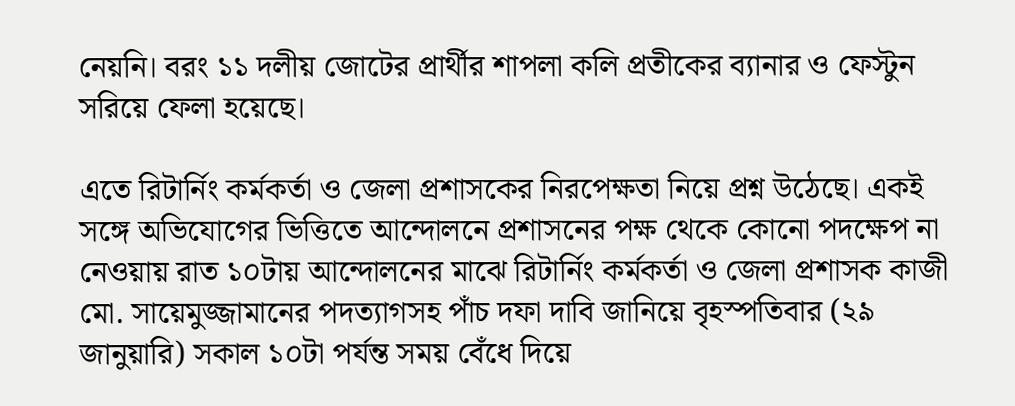নেয়নি। বরং ১১ দলীয় জোটের প্রার্থীর শাপলা কলি প্রতীকের ব্যানার ও ফেস্টুন সরিয়ে ফেলা হয়েছে।

এতে রিটার্নিং কর্মকর্তা ও জেলা প্রশাসকের নিরপেক্ষতা নিয়ে প্রশ্ন উঠেছে। একই সঙ্গে অভিযোগের ভিত্তিতে আন্দোলনে প্রশাসনের পক্ষ থেকে কোনো পদক্ষেপ না নেওয়ায় রাত ১০টায় আন্দোলনের মাঝে রিটার্নিং কর্মকর্তা ও জেলা প্রশাসক কাজী মো. সায়েমুজ্জামানের পদত্যাগসহ পাঁচ দফা দাবি জানিয়ে বৃহস্পতিবার (২৯ জানুয়ারি) সকাল ১০টা পর্যন্ত সময় বেঁধে দিয়ে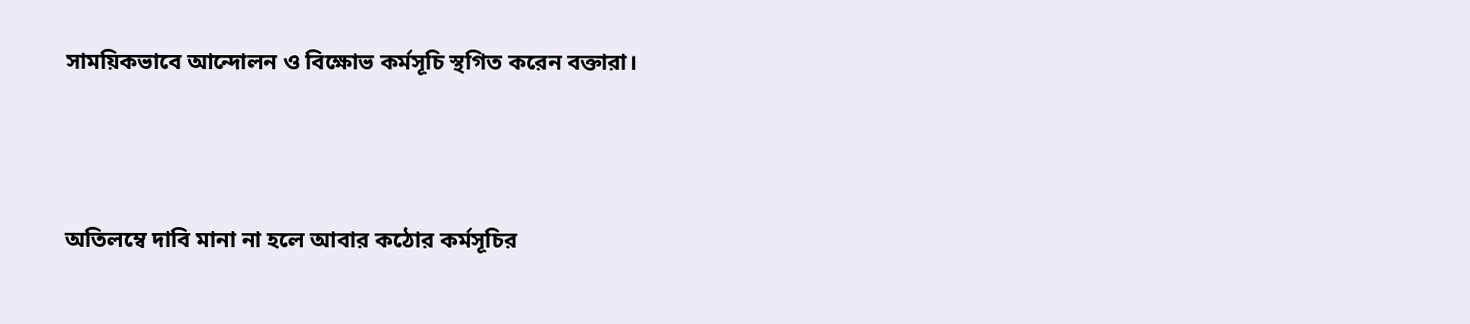সাময়িকভাবে আন্দোলন ও বিক্ষোভ কর্মসূচি স্থগিত করেন বক্তারা।



অতিলম্বে দাবি মানা না হলে আবার কঠোর কর্মসূচির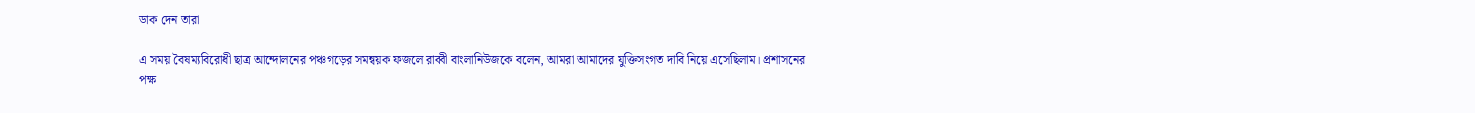ডাক দেন তারা

এ সময় বৈষম্যবিরোধী ছাত্র আন্দোলনের পঞ্চগড়ের সমন্বয়ক ফজলে রাব্বী বাংলানিউজকে বলেন, আমরা আমাদের যুক্তিসংগত দাবি নিয়ে এসেছিলাম। প্রশাসনের পক্ষ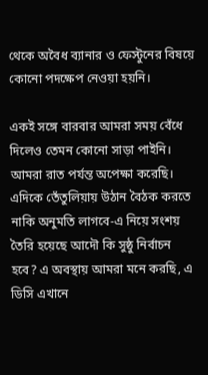থেকে অবৈধ ব্যানার ও ফেস্টুনের বিষয়ে কোনো পদক্ষেপ নেওয়া হয়নি।

একই সঙ্গে বারবার আমরা সময় বেঁধে দিলেও তেমন কোনো সাড়া পাইনি। আমরা রাত পর্যন্ত অপেক্ষা করেছি। এদিকে তেঁতুলিয়ায় উঠান বৈঠক করতে নাকি অনুমতি লাগবে-এ নিয়ে সংশয় তৈরি হয়েছে আদৌ কি সুষ্ঠু নির্বাচন হবে? এ অবস্থায় আমরা মনে করছি, এ ডিসি এখানে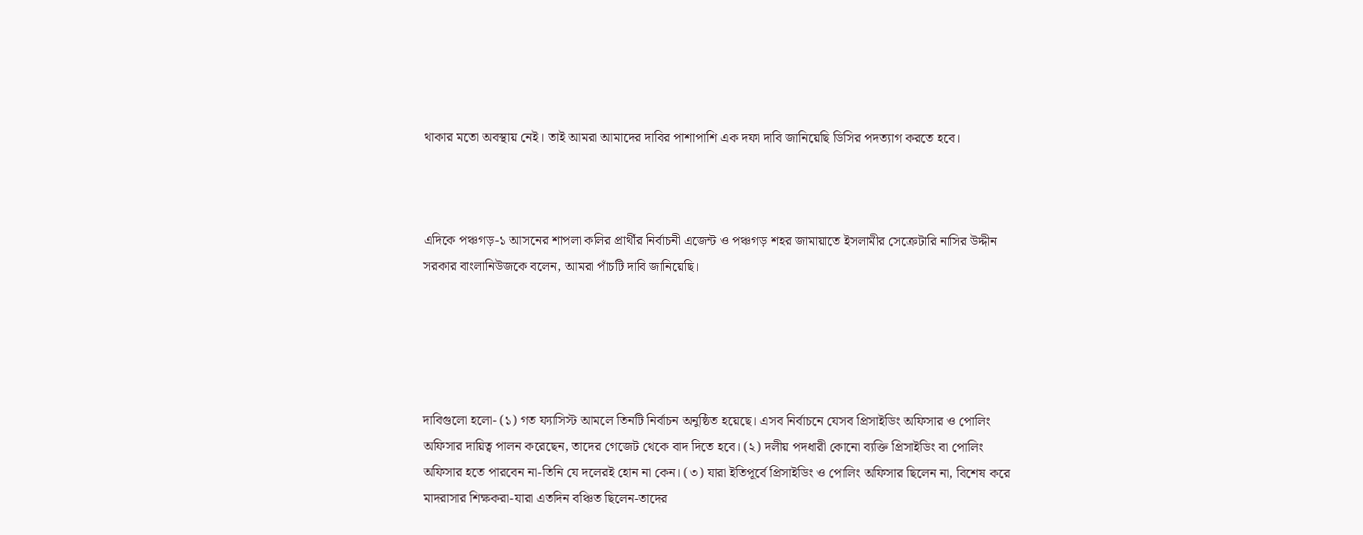থাকার মতো অবস্থায় নেই। তাই আমরা আমাদের দাবির পাশাপাশি এক দফা দাবি জানিয়েছি ডিসির পদত্যাগ করতে হবে।



এদিকে পঞ্চগড়-১ আসনের শাপলা কলির প্রার্থীর নির্বাচনী এজেন্ট ও পঞ্চগড় শহর জামায়াতে ইসলামীর সেক্রেটারি নাসির উদ্দীন সরকার বাংলানিউজকে বলেন, আমরা পাঁচটি দাবি জানিয়েছি।





দাবিগুলো হলো- (১) গত ফ্যাসিস্ট আমলে তিনটি নির্বাচন অনুষ্ঠিত হয়েছে। এসব নির্বাচনে যেসব প্রিসাইডিং অফিসার ও পোলিং অফিসার দায়িত্ব পালন করেছেন, তাদের গেজেট থেকে বাদ দিতে হবে। (২) দলীয় পদধারী কোনো ব্যক্তি প্রিসাইডিং বা পোলিং অফিসার হতে পারবেন না-তিনি যে দলেরই হোন না কেন। (৩) যারা ইতিপূর্বে প্রিসাইডিং ও পোলিং অফিসার ছিলেন না, বিশেষ করে মাদরাসার শিক্ষকরা-যারা এতদিন বঞ্চিত ছিলেন-তাদের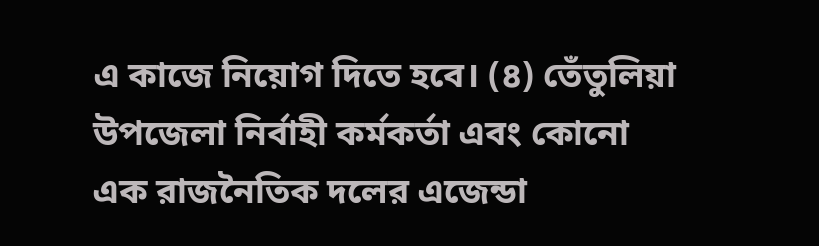এ কাজে নিয়োগ দিতে হবে। (৪) তেঁতুলিয়া উপজেলা নির্বাহী কর্মকর্তা এবং কোনো এক রাজনৈতিক দলের এজেন্ডা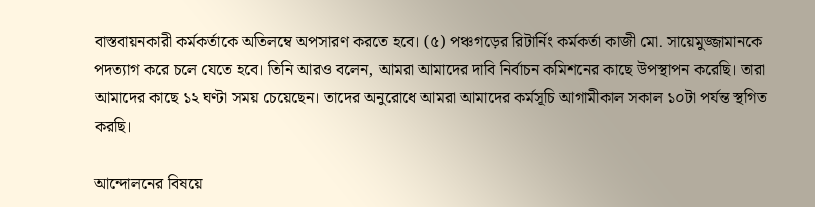বাস্তবায়নকারী কর্মকর্তাকে অতিলম্বে অপসারণ করতে হবে। (৫) পঞ্চগড়ের রিটার্নিং কর্মকর্তা কাজী মো. সায়েমুজ্জামানকে পদত্যাগ করে চলে যেতে হবে। তিনি আরও বলেন, আমরা আমাদের দাবি নির্বাচন কমিশনের কাছে উপস্থাপন করেছি। তারা আমাদের কাছে ১২ ঘণ্টা সময় চেয়েছেন। তাদের অনুরোধে আমরা আমাদের কর্মসূচি আগামীকাল সকাল ১০টা পর্যন্ত স্থগিত করছি।

আন্দোলনের বিষয়ে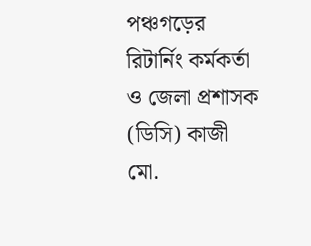পঞ্চগড়ের রিটার্নিং কর্মকর্তা ও জেলা প্রশাসক (ডিসি) কাজী মো.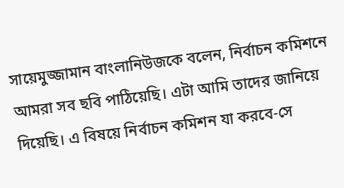সায়েমুজ্জামান বাংলানিউজকে বলেন, নির্বাচন কমিশনে আমরা সব ছবি পাঠিয়েছি। এটা আমি তাদের জানিয়ে দিয়েছি। এ বিষয়ে নির্বাচন কমিশন যা করবে-সে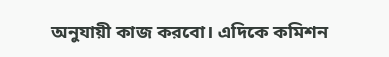অনুযায়ী কাজ করবো। এদিকে কমিশন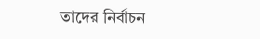তাদের নির্বাচন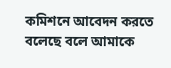কমিশনে আবেদন করতে বলেছে বলে আমাকে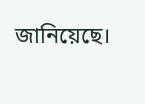জানিয়েছে।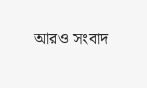আরও সংবাদ